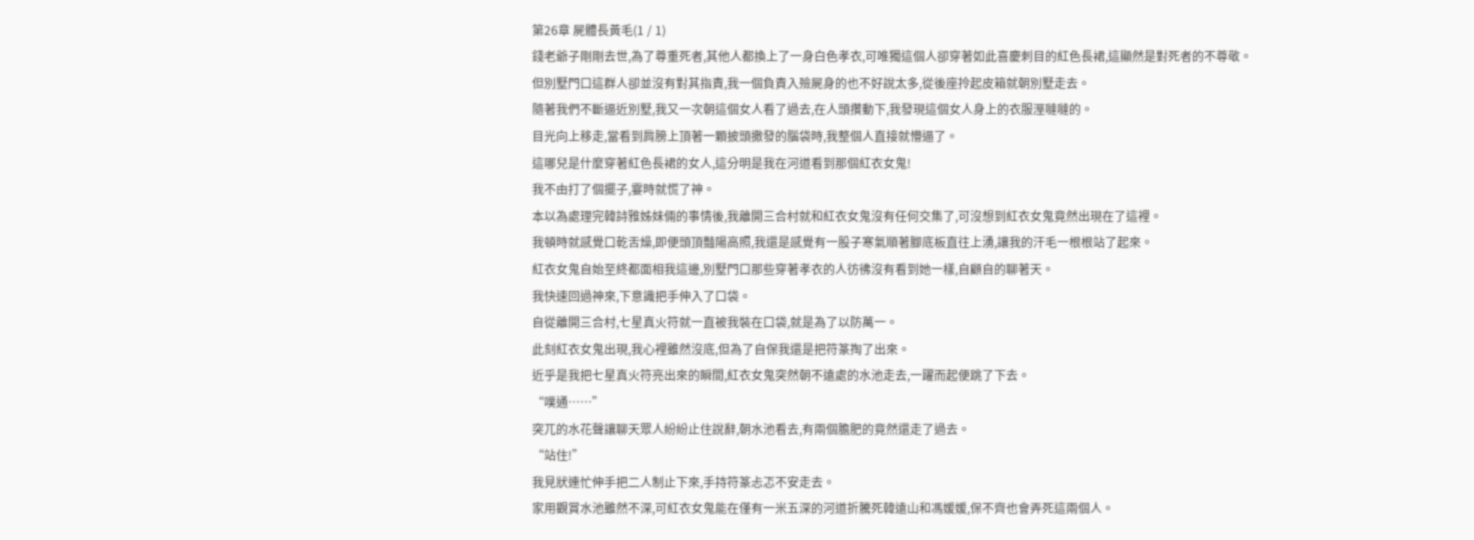第26章 屍體長黃毛(1 / 1)
錢老爺子剛剛去世,為了尊重死者,其他人都換上了一身白色孝衣,可唯獨這個人卻穿著如此喜慶刺目的紅色長裙,這顯然是對死者的不尊敬。
但別墅門口這群人卻並沒有對其指責,我一個負責入殮屍身的也不好說太多,從後座拎起皮箱就朝別墅走去。
隨著我們不斷逼近別墅,我又一次朝這個女人看了過去,在人頭攢動下,我發現這個女人身上的衣服溼噠噠的。
目光向上移走,當看到肩膀上頂著一顆披頭撒發的腦袋時,我整個人直接就懵逼了。
這哪兒是什麼穿著紅色長裙的女人,這分明是我在河道看到那個紅衣女鬼!
我不由打了個擺子,霎時就慌了神。
本以為處理完韓詩雅姊妹倆的事情後,我離開三合村就和紅衣女鬼沒有任何交集了,可沒想到紅衣女鬼竟然出現在了這裡。
我頓時就感覺口乾舌燥,即便頭頂豔陽高照,我還是感覺有一股子寒氣順著腳底板直往上湧,讓我的汗毛一根根站了起來。
紅衣女鬼自始至終都面相我這邊,別墅門口那些穿著孝衣的人彷彿沒有看到她一樣,自顧自的聊著天。
我快速回過神來,下意識把手伸入了口袋。
自從離開三合村,七星真火符就一直被我裝在口袋,就是為了以防萬一。
此刻紅衣女鬼出現,我心裡雖然沒底,但為了自保我還是把符篆掏了出來。
近乎是我把七星真火符亮出來的瞬間,紅衣女鬼突然朝不遠處的水池走去,一躍而起便跳了下去。
“噗通……”
突兀的水花聲讓聊天眾人紛紛止住說辭,朝水池看去,有兩個膽肥的竟然還走了過去。
“站住!”
我見狀連忙伸手把二人制止下來,手持符篆忐忑不安走去。
家用觀賞水池雖然不深,可紅衣女鬼能在僅有一米五深的河道折騰死韓遠山和馮媛媛,保不齊也會弄死這兩個人。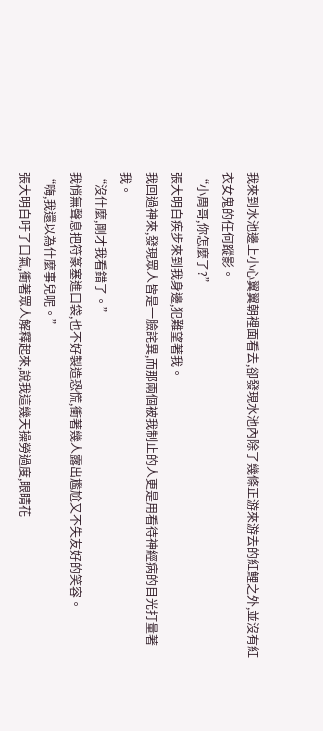我來到水池邊上小心翼翼朝裡面看去,卻發現水池內除了幾條正游來游去的紅鯉之外,並沒有紅衣女鬼的任何蹤影。
“小周哥,你怎麼了?”
張大明白疾步來到我身邊,犯難望著我。
我回過神來,發現眾人皆是一臉詫異,而那兩個被我制止的人更是用看待神經病的目光打量著我。
“沒什麼,剛才我看錯了。”
我悄無聲息把符篆塞進口袋,也不好製造恐慌,衝著幾人露出尷尬又不失友好的笑容。
“嗨,我還以為什麼事兒呢。”
張大明白吁了口氣,衝著眾人解釋起來,說我這幾天操勞過度,眼睛花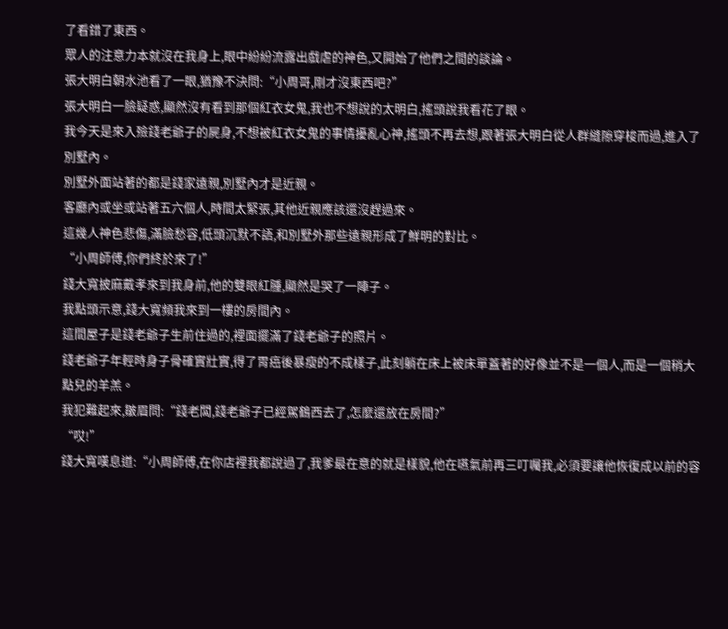了看錯了東西。
眾人的注意力本就沒在我身上,眼中紛紛流露出戲虐的神色,又開始了他們之間的談論。
張大明白朝水池看了一眼,猶豫不決問:“小周哥,剛才沒東西吧?”
張大明白一臉疑惑,顯然沒有看到那個紅衣女鬼,我也不想說的太明白,搖頭說我看花了眼。
我今天是來入殮錢老爺子的屍身,不想被紅衣女鬼的事情擾亂心神,搖頭不再去想,跟著張大明白從人群縫隙穿梭而過,進入了別墅內。
別墅外面站著的都是錢家遠親,別墅內才是近親。
客廳內或坐或站著五六個人,時間太緊張,其他近親應該還沒趕過來。
這幾人神色悲傷,滿臉愁容,低頭沉默不語,和別墅外那些遠親形成了鮮明的對比。
“小周師傅,你們終於來了!”
錢大寬披麻戴孝來到我身前,他的雙眼紅腫,顯然是哭了一陣子。
我點頭示意,錢大寬頻我來到一樓的房間內。
這間屋子是錢老爺子生前住過的,裡面擺滿了錢老爺子的照片。
錢老爺子年輕時身子骨確實壯實,得了胃癌後暴瘦的不成樣子,此刻躺在床上被床單蓋著的好像並不是一個人,而是一個稍大點兒的羊羔。
我犯難起來,皺眉問:“錢老闆,錢老爺子已經駕鶴西去了,怎麼還放在房間?”
“哎!”
錢大寬嘆息道:“小周師傅,在你店裡我都說過了,我爹最在意的就是樣貌,他在嚥氣前再三叮囑我,必須要讓他恢復成以前的容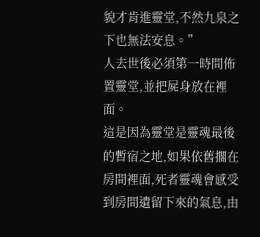貌才肯進靈堂,不然九泉之下也無法安息。”
人去世後必須第一時間佈置靈堂,並把屍身放在裡面。
這是因為靈堂是靈魂最後的暫宿之地,如果依舊擱在房間裡面,死者靈魂會感受到房間遺留下來的氣息,由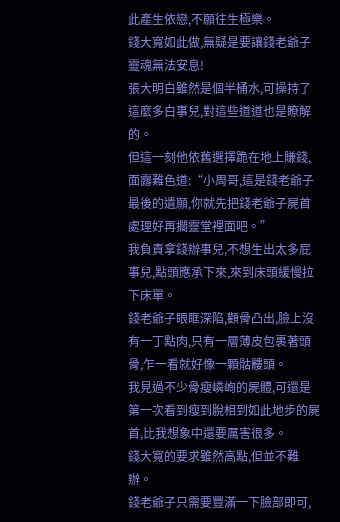此產生依戀,不願往生極樂。
錢大寬如此做,無疑是要讓錢老爺子靈魂無法安息!
張大明白雖然是個半桶水,可操持了這麼多白事兒,對這些道道也是瞭解的。
但這一刻他依舊選擇跪在地上賺錢,面露難色道:“小周哥,這是錢老爺子最後的遺願,你就先把錢老爺子屍首處理好再擱靈堂裡面吧。”
我負責拿錢辦事兒,不想生出太多屁事兒,點頭應承下來,來到床頭緩慢拉下床單。
錢老爺子眼眶深陷,顴骨凸出,臉上沒有一丁點肉,只有一層薄皮包裹著頭骨,乍一看就好像一顆骷髏頭。
我見過不少骨瘦嶙峋的屍體,可還是第一次看到瘦到脫相到如此地步的屍首,比我想象中還要厲害很多。
錢大寬的要求雖然高點,但並不難辦。
錢老爺子只需要豐滿一下臉部即可,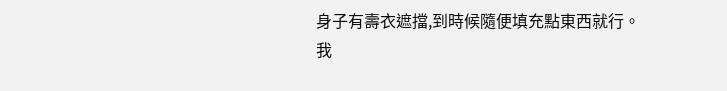身子有壽衣遮擋,到時候隨便填充點東西就行。
我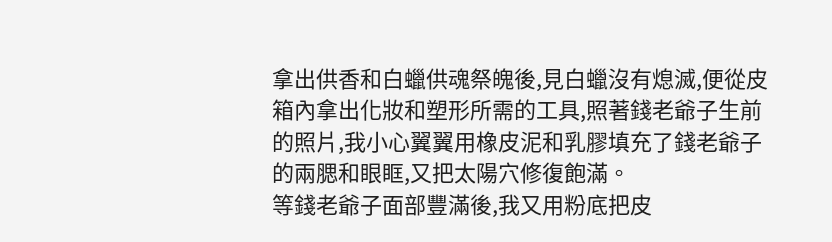拿出供香和白蠟供魂祭魄後,見白蠟沒有熄滅,便從皮箱內拿出化妝和塑形所需的工具,照著錢老爺子生前的照片,我小心翼翼用橡皮泥和乳膠填充了錢老爺子的兩腮和眼眶,又把太陽穴修復飽滿。
等錢老爺子面部豐滿後,我又用粉底把皮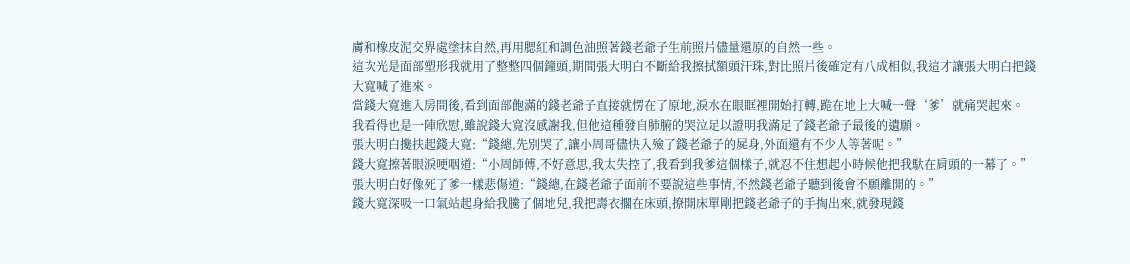膚和橡皮泥交界處塗抹自然,再用腮紅和調色油照著錢老爺子生前照片儘量還原的自然一些。
這次光是面部塑形我就用了整整四個鐘頭,期間張大明白不斷給我擦拭額頭汗珠,對比照片後確定有八成相似,我這才讓張大明白把錢大寬喊了進來。
當錢大寬進入房間後,看到面部飽滿的錢老爺子直接就愣在了原地,淚水在眼眶裡開始打轉,跪在地上大喊一聲‘爹’就痛哭起來。
我看得也是一陣欣慰,雖說錢大寬沒感謝我,但他這種發自肺腑的哭泣足以證明我滿足了錢老爺子最後的遺願。
張大明白攙扶起錢大寬:“錢總,先別哭了,讓小周哥儘快入殮了錢老爺子的屍身,外面還有不少人等著呢。”
錢大寬擦著眼淚哽咽道:“小周師傅,不好意思,我太失控了,我看到我爹這個樣子,就忍不住想起小時候他把我馱在肩頭的一幕了。”
張大明白好像死了爹一樣悲傷道:“錢總,在錢老爺子面前不要說這些事情,不然錢老爺子聽到後會不願離開的。”
錢大寬深吸一口氣站起身給我騰了個地兒,我把壽衣擱在床頭,撩開床單剛把錢老爺子的手掏出來,就發現錢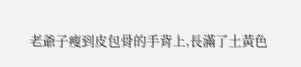老爺子瘦到皮包骨的手背上,長滿了土黃色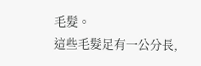毛髮。
這些毛髮足有一公分長,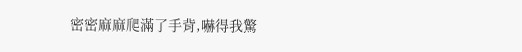密密麻麻爬滿了手背,嚇得我驚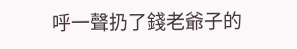呼一聲扔了錢老爺子的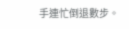手連忙倒退數步。